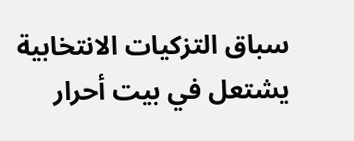سباق التزكيات الانتخابية يشتعل في بيت أحرار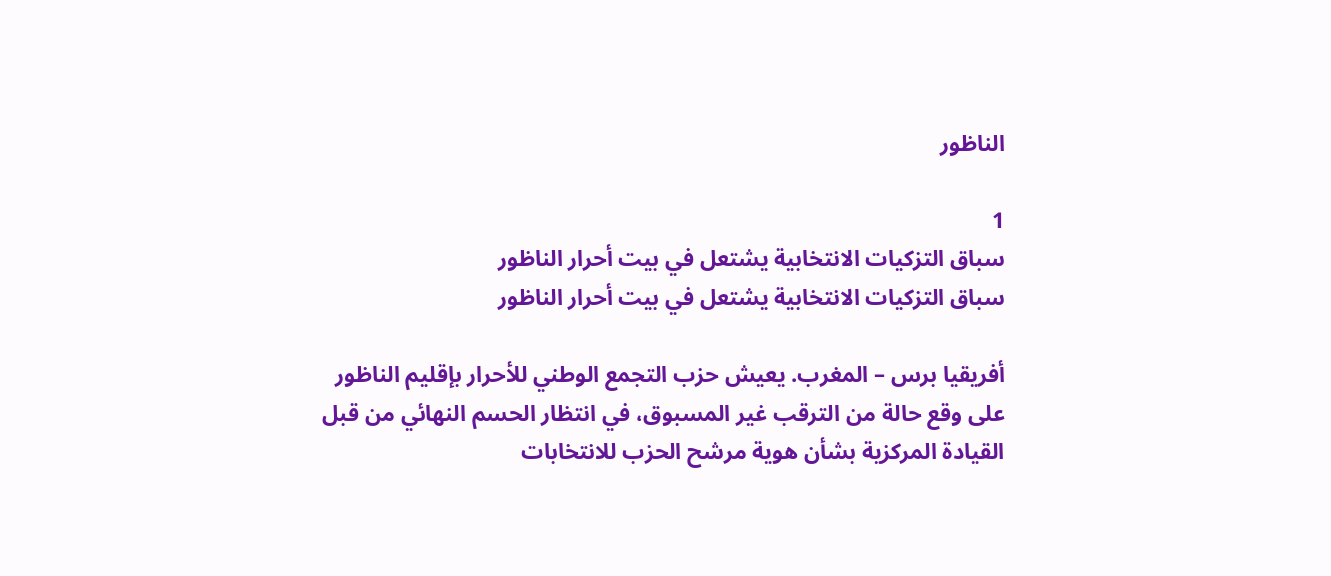الناظور

1
سباق التزكيات الانتخابية يشتعل في بيت أحرار الناظور
سباق التزكيات الانتخابية يشتعل في بيت أحرار الناظور

أفريقيا برس – المغرب. يعيش حزب التجمع الوطني للأحرار بإقليم الناظور على وقع حالة من الترقب غير المسبوق، في انتظار الحسم النهائي من قبل القيادة المركزية بشأن هوية مرشح الحزب للانتخابات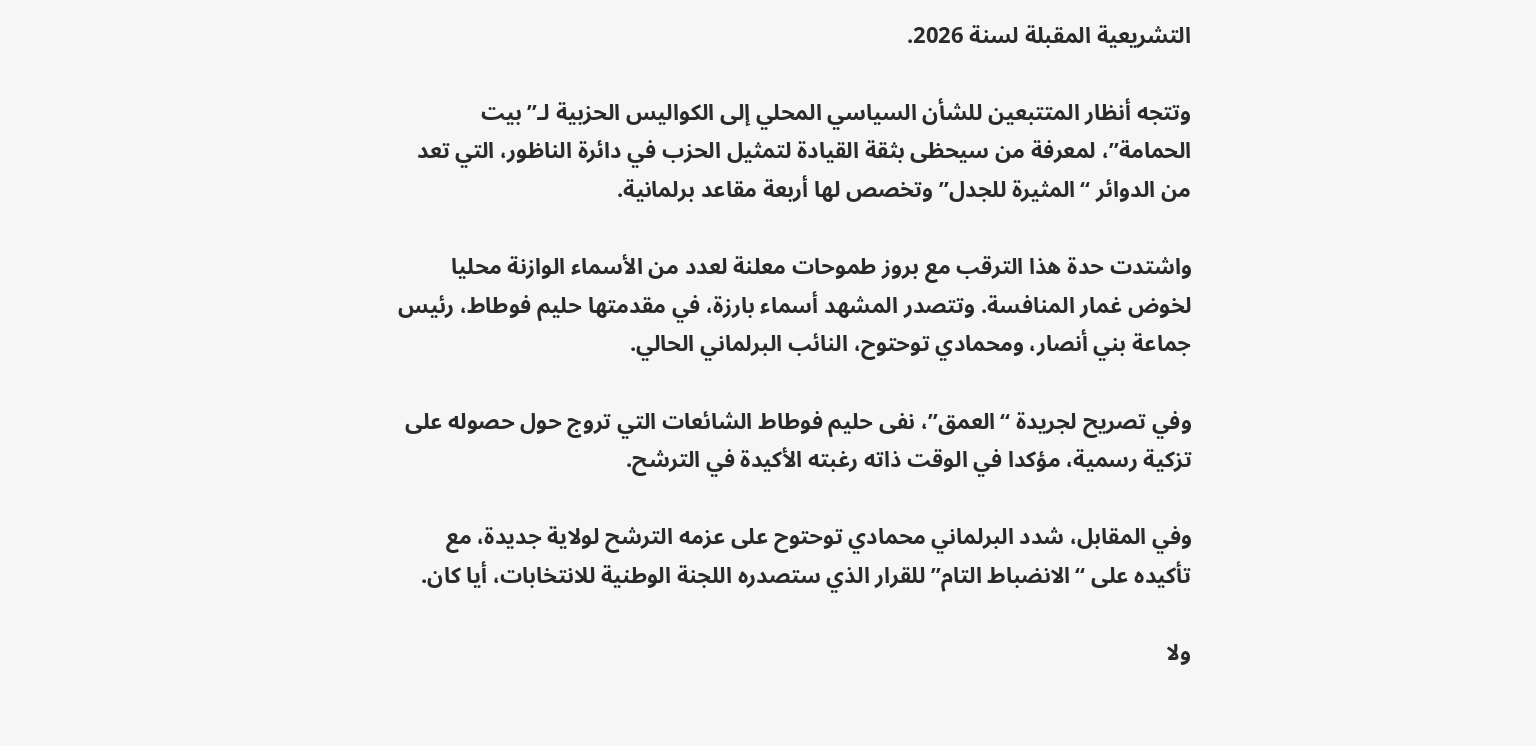التشريعية المقبلة لسنة 2026.

وتتجه أنظار المتتبعين للشأن السياسي المحلي إلى الكواليس الحزبية لـ”بيت الحمامة”، لمعرفة من سيحظى بثقة القيادة لتمثيل الحزب في دائرة الناظور، التي تعد من الدوائر “المثيرة للجدل” وتخصص لها أربعة مقاعد برلمانية.

واشتدت حدة هذا الترقب مع بروز طموحات معلنة لعدد من الأسماء الوازنة محليا لخوض غمار المنافسة. وتتصدر المشهد أسماء بارزة، في مقدمتها حليم فوطاط، رئيس جماعة بني أنصار، ومحمادي توحتوح، النائب البرلماني الحالي.

وفي تصريح لجريدة “العمق”، نفى حليم فوطاط الشائعات التي تروج حول حصوله على تزكية رسمية، مؤكدا في الوقت ذاته رغبته الأكيدة في الترشح.

وفي المقابل، شدد البرلماني محمادي توحتوح على عزمه الترشح لولاية جديدة، مع تأكيده على “الانضباط التام” للقرار الذي ستصدره اللجنة الوطنية للانتخابات، أيا كان.

ولا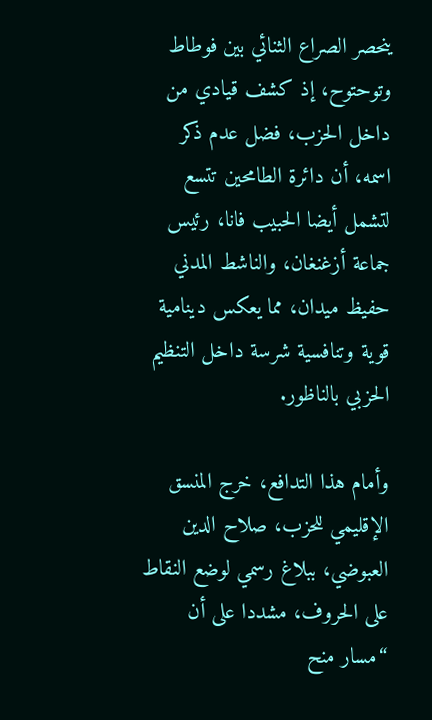ينحصر الصراع الثنائي بين فوطاط وتوحتوح، إذ كشف قيادي من داخل الحزب، فضل عدم ذكر اسمه، أن دائرة الطامحين تتسع لتشمل أيضا الحبيب فانا، رئيس جماعة أزغنغان، والناشط المدني حفيظ ميدان، مما يعكس دينامية قوية وتنافسية شرسة داخل التنظيم الحزبي بالناظور.

وأمام هذا التدافع، خرج المنسق الإقليمي للحزب، صلاح الدين العبوضي، ببلاغ رسمي لوضع النقاط على الحروف، مشددا على أن “مسار منح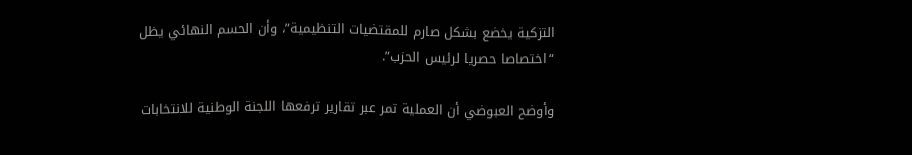التزكية يخضع بشكل صارم للمقتضيات التنظيمية”، وأن الحسم النهائي يظل “اختصاصا حصريا لرئيس الحزب”.

وأوضح العبوضي أن العملية تمر عبر تقارير ترفعها اللجنة الوطنية للانتخابات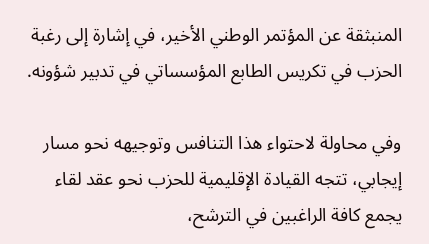المنبثقة عن المؤتمر الوطني الأخير، في إشارة إلى رغبة الحزب في تكريس الطابع المؤسساتي في تدبير شؤونه.

وفي محاولة لاحتواء هذا التنافس وتوجيهه نحو مسار إيجابي، تتجه القيادة الإقليمية للحزب نحو عقد لقاء يجمع كافة الراغبين في الترشح،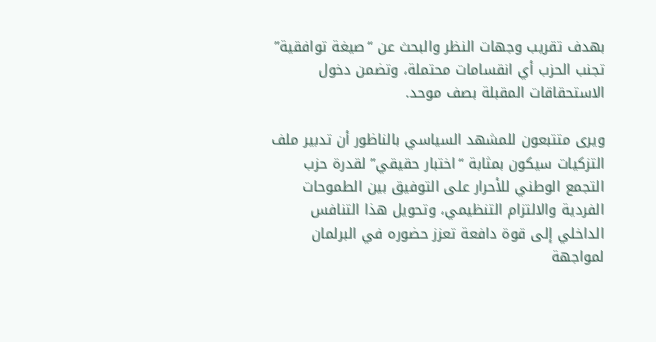بهدف تقريب وجهات النظر والبحث عن “صيغة توافقية” تجنب الحزب أي انقسامات محتملة، وتضمن دخول الاستحقاقات المقبلة بصف موحد.

ويرى متتبعون للمشهد السياسي بالناظور أن تدبير ملف التزكيات سيكون بمثابة “اختبار حقيقي” لقدرة حزب التجمع الوطني للأحرار على التوفيق بين الطموحات الفردية والالتزام التنظيمي، وتحويل هذا التنافس الداخلي إلى قوة دافعة تعزز حضوره في البرلمان لمواجهة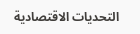التحديات الاقتصادية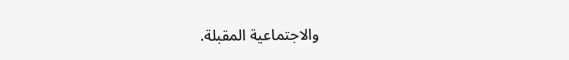والاجتماعية المقبلة.